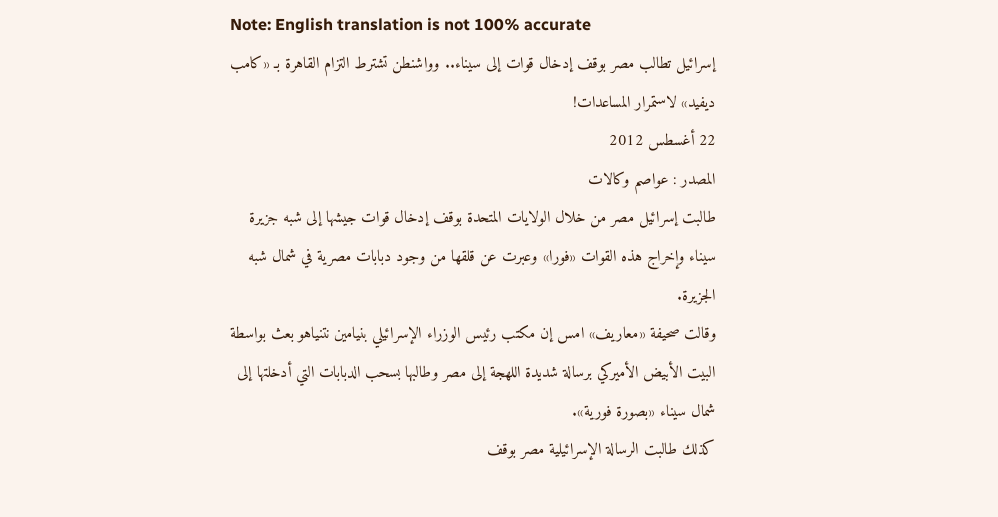Note: English translation is not 100% accurate
إسرائيل تطالب مصر بوقف إدخال قوات إلى سيناء.. وواشنطن تشترط التزام القاهرة بـ «كامب ديفيد» لاستمرار المساعدات!
22 أغسطس 2012
المصدر : عواصم وكالات
طالبت إسرائيل مصر من خلال الولايات المتحدة بوقف إدخال قوات جيشها إلى شبه جزيرة سيناء وإخراج هذه القوات «فورا» وعبرت عن قلقها من وجود دبابات مصرية في شمال شبه الجزيرة.
وقالت صحيفة «معاريف» امس إن مكتب رئيس الوزراء الإسرائيلي بنيامين نتنياهو بعث بواسطة البيت الأبيض الأميركي برسالة شديدة اللهجة إلى مصر وطالبها بسحب الدبابات التي أدخلتها إلى شمال سيناء «بصورة فورية».
كذلك طالبت الرسالة الإسرائيلية مصر بوقف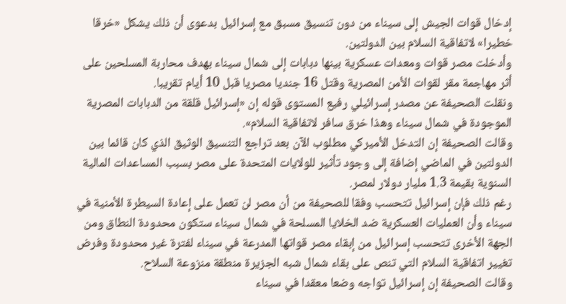إدخال قوات الجيش إلى سيناء من دون تنسيق مسبق مع إسرائيل بدعوى أن ذلك يشكل «خرقا خطيرا» لاتفاقية السلام بين الدولتين.
وأدخلت مصر قوات ومعدات عسكرية بينها دبابات إلى شمال سيناء بهدف محاربة المسلحين على أثر مهاجمة مقر لقوات الأمن المصرية وقتل 16 جنديا مصريا قبل 10 أيام تقريبا.
ونقلت الصحيفة عن مصدر إسرائيلي رفيع المستوى قوله إن «إسرائيل قلقة من الدبابات المصرية الموجودة في شمال سيناء وهذا خرق سافر لاتفاقية السلام».
وقالت الصحيفة إن التدخل الأميركي مطلوب الآن بعد تراجع التنسيق الوثيق الذي كان قائما بين الدولتين في الماضي إضافة إلى وجود تأثير للولايات المتحدة على مصر بسبب المساعدات المالية السنوية بقيمة 1.3 مليار دولار لمصر.
رغم ذلك فإن إسرائيل تتحسب وفقا للصحيفة من أن مصر لن تعمل على إعادة السيطرة الأمنية في سيناء وأن العمليات العسكرية ضد الخلايا المسلحة في شمال سيناء ستكون محدودة النطاق ومن الجهة الأخرى تتحسب إسرائيل من إبقاء مصر قواتها المدرعة في سيناء لفترة غير محدودة وفرض تغيير اتفاقية السلام التي تنص على بقاء شمال شبه الجزيرة منطقة منزوعة السلاح.
وقالت الصحيفة إن إسرائيل تواجه وضعا معقدا في سيناء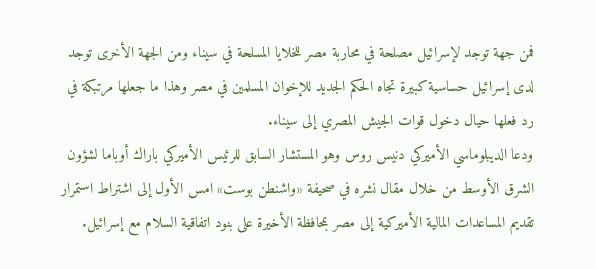فمن جهة توجد لإسرائيل مصلحة في محاربة مصر للخلايا المسلحة في سيناء ومن الجهة الأخرى توجد لدى إسرائيل حساسية كبيرة تجاه الحكم الجديد للإخوان المسلمين في مصر وهذا ما جعلها مرتبكة في رد فعلها حيال دخول قوات الجيش المصري إلى سيناء.
ودعا الديبلوماسي الأميركي دنيس روس وهو المستشار السابق للرئيس الأميركي باراك أوباما لشؤون الشرق الأوسط من خلال مقال نشره في صحيفة «واشنطن بوست» امس الأول إلى اشتراط استمرار تقديم المساعدات المالية الأميركية إلى مصر بمحافظة الأخيرة على بنود اتفاقية السلام مع إسرائيل.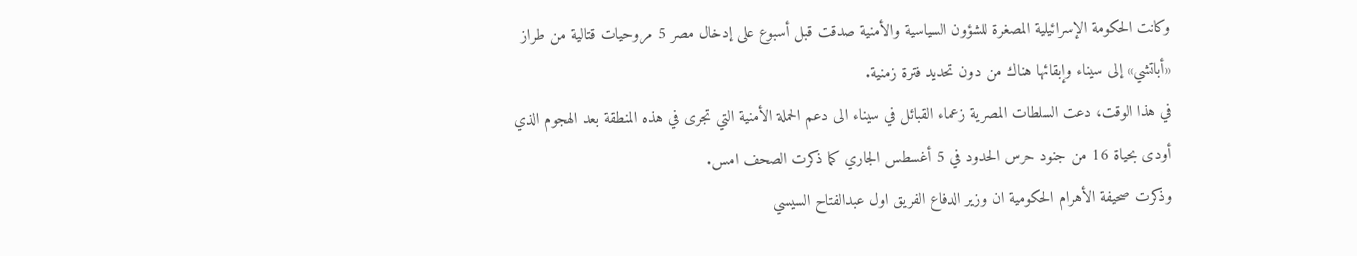وكانت الحكومة الإسرائيلية المصغرة للشؤون السياسية والأمنية صدقت قبل أسبوع على إدخال مصر 5 مروحيات قتالية من طراز «أباتشي» إلى سيناء وإبقائها هناك من دون تحديد فترة زمنية.
في هذا الوقت، دعت السلطات المصرية زعماء القبائل في سيناء الى دعم الحملة الأمنية التي تجرى في هذه المنطقة بعد الهجوم الذي أودى بحياة 16 من جنود حرس الحدود في 5 أغسطس الجاري كما ذكرت الصحف امس.
وذكرت صحيفة الأهرام الحكومية ان وزير الدفاع الفريق اول عبدالفتاح السيسي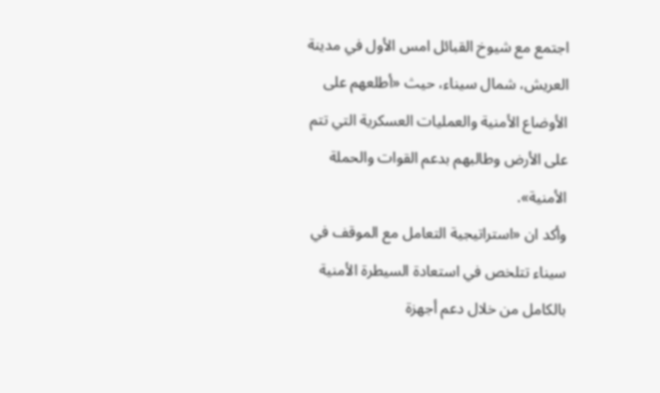اجتمع مع شيوخ القبائل امس الأول في مدينة العريش، شمال سيناء، حيث «أطلعهم على الأوضاع الأمنية والعمليات العسكرية التي تتم على الأرض وطالبهم بدعم القوات والحملة الأمنية».
وأكد ان «استراتيجية التعامل مع الموقف في سيناء تتلخص في استعادة السيطرة الأمنية بالكامل من خلال دعم أجهزة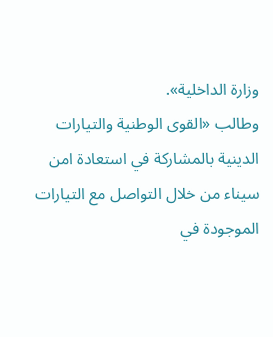وزارة الداخلية».
وطالب «القوى الوطنية والتيارات الدينية بالمشاركة في استعادة امن سيناء من خلال التواصل مع التيارات الموجودة في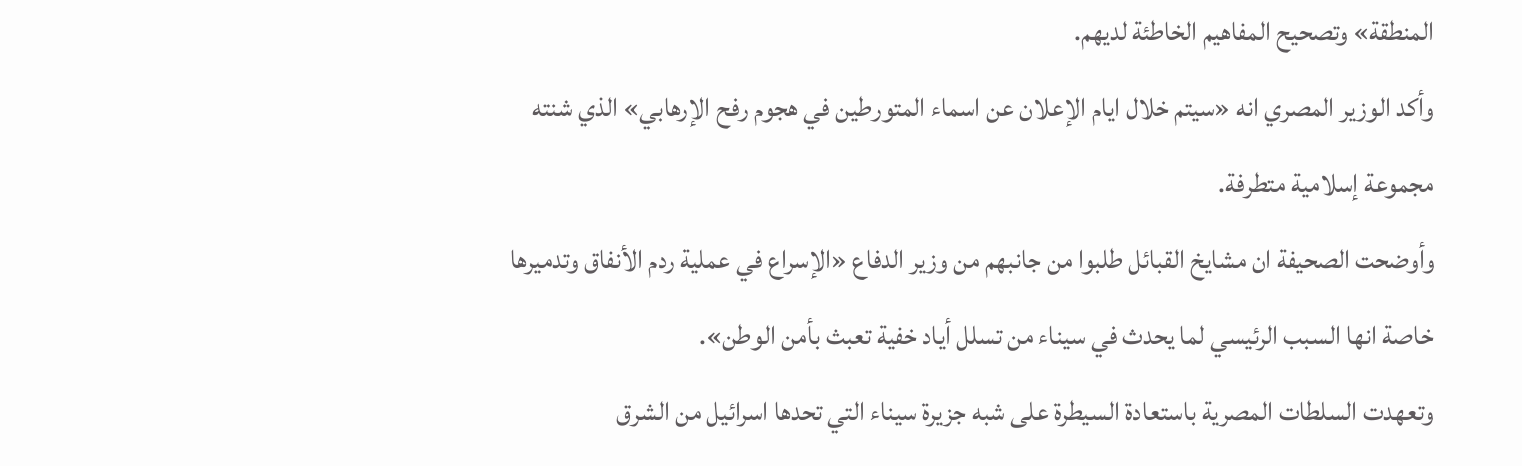المنطقة» وتصحيح المفاهيم الخاطئة لديهم.
وأكد الوزير المصري انه «سيتم خلال ايام الإعلان عن اسماء المتورطين في هجوم رفح الإرهابي» الذي شنته مجموعة إسلامية متطرفة.
وأوضحت الصحيفة ان مشايخ القبائل طلبوا من جانبهم من وزير الدفاع «الإسراع في عملية ردم الأنفاق وتدميرها خاصة انها السبب الرئيسي لما يحدث في سيناء من تسلل أياد خفية تعبث بأمن الوطن».
وتعهدت السلطات المصرية باستعادة السيطرة على شبه جزيرة سيناء التي تحدها اسرائيل من الشرق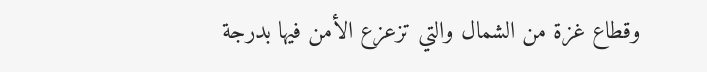وقطاع غزة من الشمال والتي تزعزع الأمن فيها بدرجة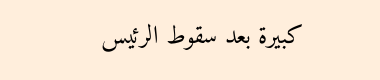كبيرة بعد سقوط الرئيس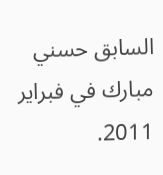السابق حسني مبارك في فبراير 2011.